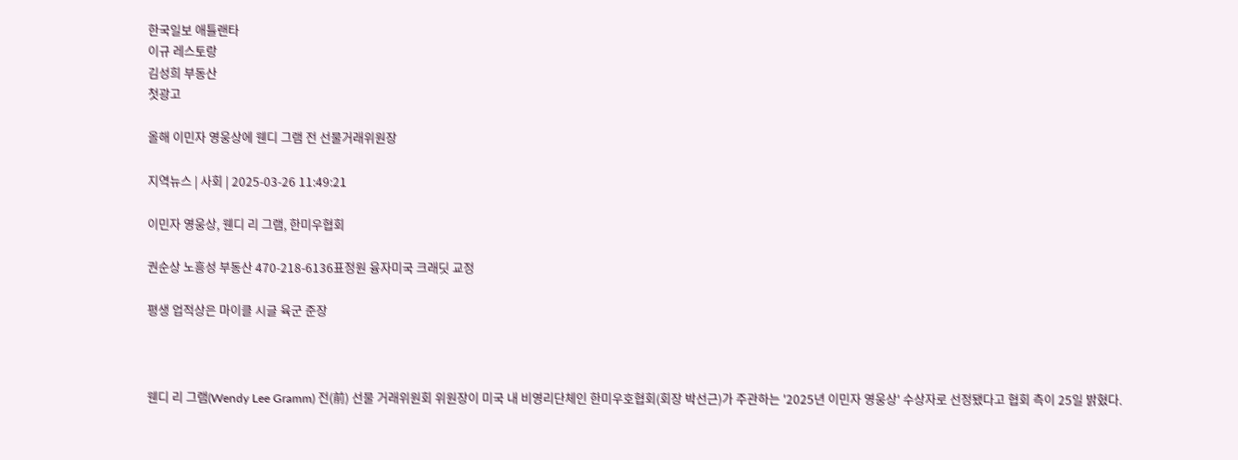한국일보 애틀랜타
이규 레스토랑
김성희 부동산
첫광고

올해 이민자 영웅상에 웬디 그램 전 선물거래위원장

지역뉴스 | 사회 | 2025-03-26 11:49:21

이민자 영웅상, 웬디 리 그램, 한미우협회

권순상 노흥성 부동산 470-218-6136표정원 융자미국 크래딧 교정

평생 업적상은 마이클 시글 육군 준장



웬디 리 그램(Wendy Lee Gramm) 전(前) 선물 거래위원회 위원장이 미국 내 비영리단체인 한미우호협회(회장 박선근)가 주관하는 '2025년 이민자 영웅상' 수상자로 선정됐다고 협회 측이 25일 밝혔다.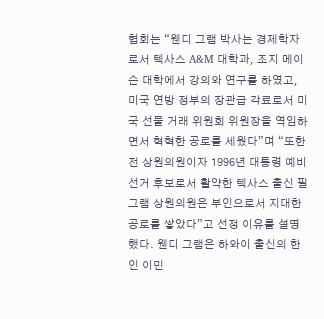협회는 “웬디 그램 박사는 경제학자로서 텍사스 A&M 대학과, 조지 메이슨 대학에서 강의와 연구를 하였고, 미국 연방 정부의 장관급 각료로서 미국 선물 거래 위원회 위원장을 역임하면서 혁혁한 공로를 세웠다”며 “또한 전 상원의원이자 1996년 대통령 예비선거 후보로서 활약한 텍사스 출신 필 그램 상원의원은 부인으로서 지대한 공로를 쌓았다”고 선정 이유를 설명했다. 웬디 그램은 하와이 출신의 한인 이민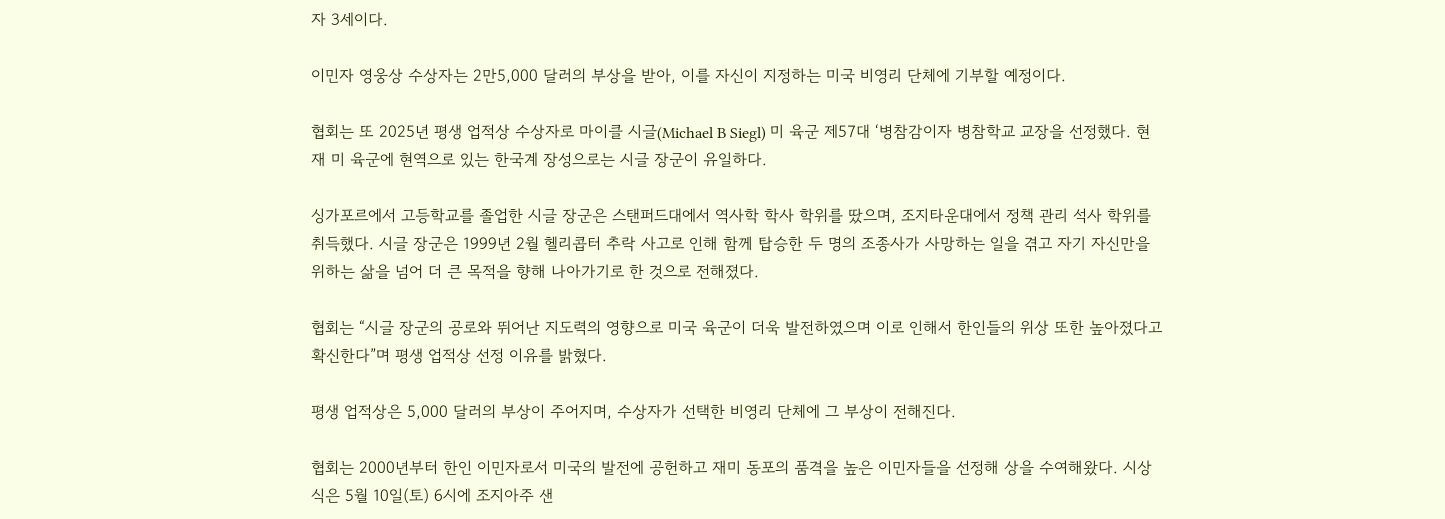자 3세이다.

이민자 영웅상 수상자는 2만5,000 달러의 부상을 받아, 이를 자신이 지정하는 미국 비영리 단체에 기부할 예정이다.

협회는 또 2025년 평생 업적상 수상자로 마이클 시글(Michael B Siegl) 미 육군 제57대 ‘병참감이자 병참학교 교장을 선정했다. 현재 미 육군에 현역으로 있는 한국계 장성으로는 시글 장군이 유일하다.

싱가포르에서 고등학교를 졸업한 시글 장군은 스탠퍼드대에서 역사학 학사 학위를 땄으며, 조지타운대에서 정책 관리 석사 학위를 취득했다. 시글 장군은 1999년 2월 헬리콥터 추락 사고로 인해 함께 탑승한 두 명의 조종사가 사망하는 일을 겪고 자기 자신만을 위하는 삶을 넘어 더 큰 목적을 향해 나아가기로 한 것으로 전해졌다.

협회는 “시글 장군의 공로와 뛰어난 지도력의 영향으로 미국 육군이 더욱 발전하였으며 이로 인해서 한인들의 위상 또한 높아졌다고 확신한다”며 평생 업적상 선정 이유를 밝혔다.

평생 업적상은 5,000 달러의 부상이 주어지며, 수상자가 선택한 비영리 단체에 그 부상이 전해진다.

협회는 2000년부터 한인 이민자로서 미국의 발전에 공헌하고 재미 동포의 품격을 높은 이민자들을 선정해 상을 수여해왔다. 시상식은 5월 10일(토) 6시에 조지아주 샌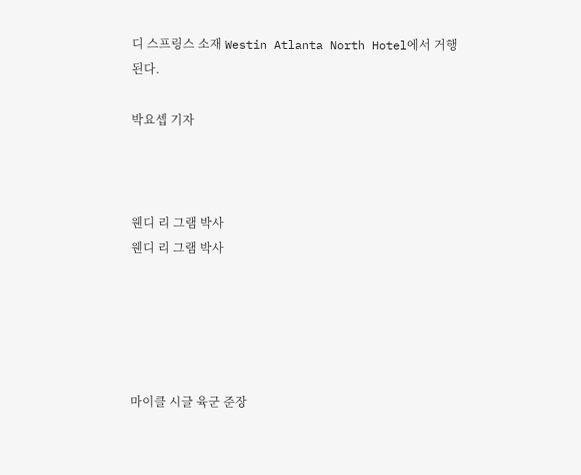디 스프링스 소재 Westin Atlanta North Hotel에서 거행된다.

박요셉 기자



웬디 리 그램 박사
웬디 리 그램 박사





마이클 시글 육군 준장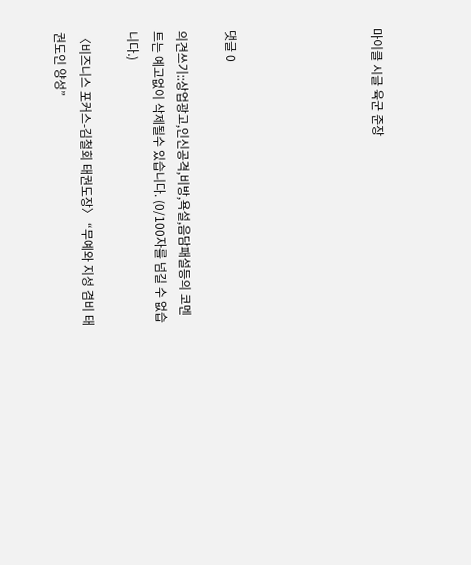마이클 시글 육군 준장





댓글 0

의견쓰기::상업광고,인신공격,비방,욕설,음담패설등의 코멘트는 예고없이 삭제될수 있습니다. (0/100자를 넘길 수 없습니다.)

〈비즈니스 포커스-김철회 태권도장〉 “무예와 지성 겸비 태권도인 양성”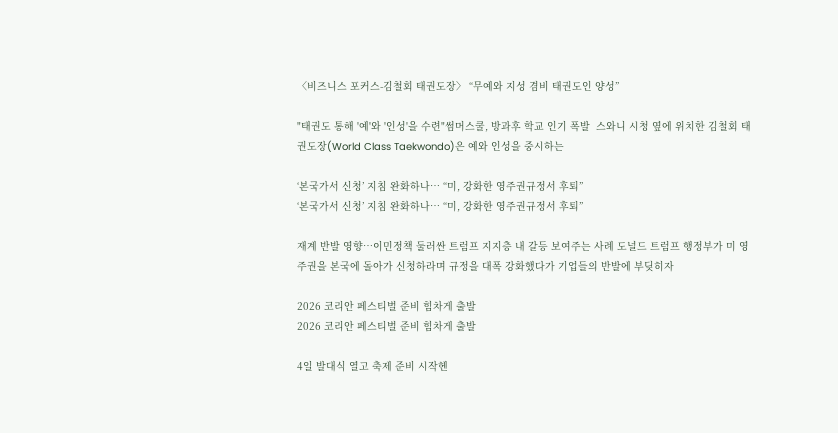〈비즈니스 포커스-김철회 태권도장〉 “무예와 지성 겸비 태권도인 양성”

"태권도 통해 '예'와 '인성'을 수련"썸머스쿨, 방과후 학교 인기 폭발  스와니 시청 옆에 위치한 김철회 태권도장(World Class Taekwondo)은 예와 인성을 중시하는

‘본국가서 신청’ 지침 완화하나… “미, 강화한 영주권규정서 후퇴”
‘본국가서 신청’ 지침 완화하나… “미, 강화한 영주권규정서 후퇴”

재계 반발 영향…이민정책 둘러싼 트럼프 지지층 내 갈등 보여주는 사례 도널드 트럼프 행정부가 미 영주권을 본국에 돌아가 신청하라며 규정을 대폭 강화했다가 기업들의 반발에 부딪히자

2026 코리안 페스티벌 준비 힘차게 출발
2026 코리안 페스티벌 준비 힘차게 출발

4일 발대식 열고 축제 준비 시작헨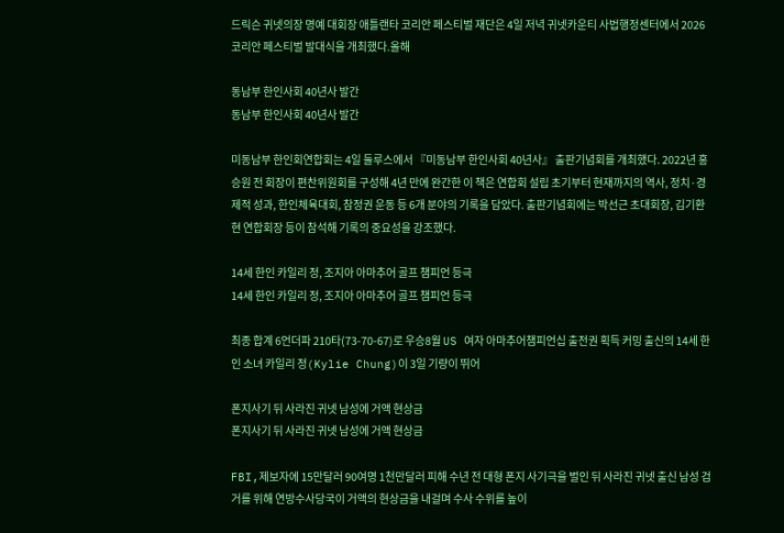드릭슨 귀넷의장 명예 대회장 애틀랜타 코리안 페스티벌 재단은 4일 저녁 귀넷카운티 사법행정센터에서 2026 코리안 페스티벌 발대식을 개최했다.올해

동남부 한인사회 40년사 발간
동남부 한인사회 40년사 발간

미동남부 한인회연합회는 4일 둘루스에서 『미동남부 한인사회 40년사』 출판기념회를 개최했다. 2022년 홍승원 전 회장이 편찬위원회를 구성해 4년 만에 완간한 이 책은 연합회 설립 초기부터 현재까지의 역사, 정치·경제적 성과, 한인체육대회, 참정권 운동 등 6개 분야의 기록을 담았다. 출판기념회에는 박선근 초대회장, 김기환 현 연합회장 등이 참석해 기록의 중요성을 강조했다.

14세 한인 카일리 정, 조지아 아마추어 골프 챔피언 등극
14세 한인 카일리 정, 조지아 아마추어 골프 챔피언 등극

최종 합계 6언더파 210타(73-70-67)로 우승8월 US 여자 아마추어챔피언십 출전권 획득 커밍 출신의 14세 한인 소녀 카일리 정(Kylie Chung)이 3일 기량이 뛰어

폰지사기 뒤 사라진 귀넷 남성에 거액 현상금
폰지사기 뒤 사라진 귀넷 남성에 거액 현상금

FBI,제보자에 15만달러 90여명 1천만달러 피해 수년 전 대형 폰지 사기극을 벌인 뒤 사라진 귀넷 출신 남성 검거를 위해 연방수사당국이 거액의 현상금을 내걸며 수사 수위를 높이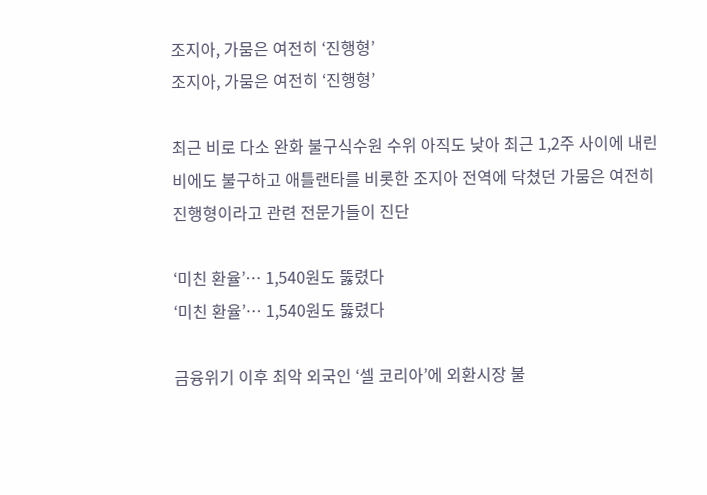조지아, 가뭄은 여전히 ‘진행형’
조지아, 가뭄은 여전히 ‘진행형’

최근 비로 다소 완화 불구식수원 수위 아직도 낮아 최근 1,2주 사이에 내린 비에도 불구하고 애틀랜타를 비롯한 조지아 전역에 닥쳤던 가뭄은 여전히 진행형이라고 관련 전문가들이 진단

‘미친 환율’… 1,540원도 뚫렸다
‘미친 환율’… 1,540원도 뚫렸다

금융위기 이후 최악 외국인 ‘셀 코리아’에 외환시장 불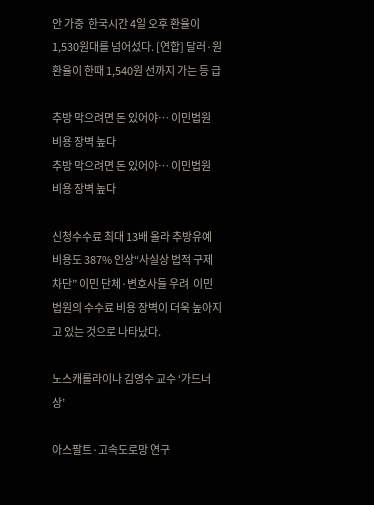안 가중  한국시간 4일 오후 환율이 1,530원대를 넘어섰다. [연합] 달러·원 환율이 한때 1,540원 선까지 가는 등 급

추방 막으려면 돈 있어야… 이민법원 비용 장벽 높다
추방 막으려면 돈 있어야… 이민법원 비용 장벽 높다

신청수수료 최대 13배 올라 추방유예 비용도 387% 인상“사실상 법적 구제 차단” 이민 단체·변호사들 우려  이민 법원의 수수료 비용 장벽이 더욱 높아지고 있는 것으로 나타났다.

노스캐롤라이나 김영수 교수 ‘가드너 상’

아스팔트·고속도로망 연구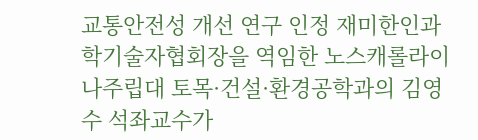교통안전성 개선 연구 인정 재미한인과학기술자협회장을 역임한 노스캐롤라이나주립대 토목·건설·환경공학과의 김영수 석좌교수가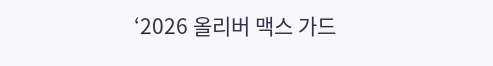‘2026 올리버 맥스 가드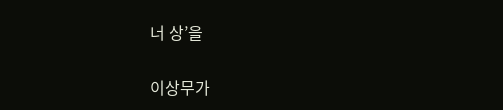너 상’을

이상무가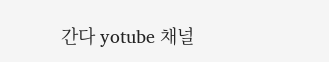간다 yotube 채널